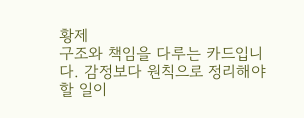황제
구조와 책임을 다루는 카드입니다. 감정보다 원칙으로 정리해야 할 일이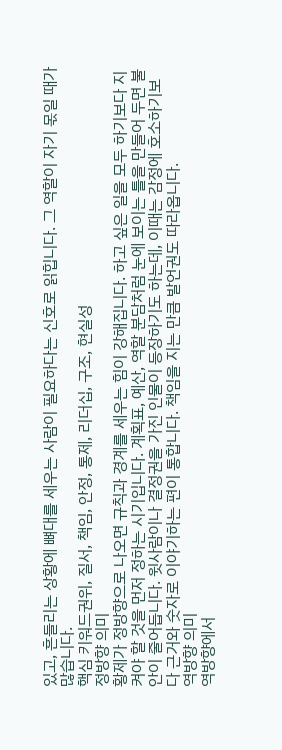있고, 흔들리는 상황에 뼈대를 세우는 사람이 필요하다는 신호로 읽힙니다. 그 역할이 자기 몫일 때가 많습니다.
핵심 키워드권위, 질서, 책임, 안정, 통제, 리더십, 구조, 현실성
정방향 의미
황제가 정방향으로 나오면 규칙과 경계를 세우는 힘이 강해집니다. 하고 싶은 일을 모두 하기보다 지켜야 할 것을 먼저 정하는 시기입니다. 계획표, 예산, 역할 분담처럼 눈에 보이는 틀을 만들어 두면 불안이 줄어듭니다. 윗사람이나 결정권을 가진 인물이 등장하기도 하는데, 이때는 감정에 호소하기보다 근거와 숫자로 이야기하는 편이 통합니다. 책임을 지는 만큼 발언권도 따라옵니다.
역방향 의미
역방향에서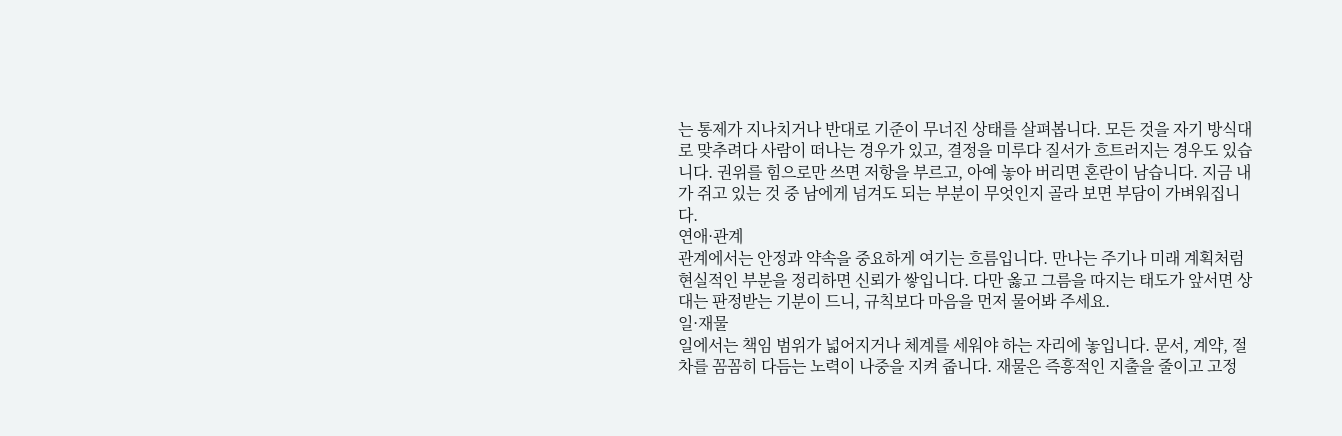는 통제가 지나치거나 반대로 기준이 무너진 상태를 살펴봅니다. 모든 것을 자기 방식대로 맞추려다 사람이 떠나는 경우가 있고, 결정을 미루다 질서가 흐트러지는 경우도 있습니다. 권위를 힘으로만 쓰면 저항을 부르고, 아예 놓아 버리면 혼란이 남습니다. 지금 내가 쥐고 있는 것 중 남에게 넘겨도 되는 부분이 무엇인지 골라 보면 부담이 가벼워집니다.
연애·관계
관계에서는 안정과 약속을 중요하게 여기는 흐름입니다. 만나는 주기나 미래 계획처럼 현실적인 부분을 정리하면 신뢰가 쌓입니다. 다만 옳고 그름을 따지는 태도가 앞서면 상대는 판정받는 기분이 드니, 규칙보다 마음을 먼저 물어봐 주세요.
일·재물
일에서는 책임 범위가 넓어지거나 체계를 세워야 하는 자리에 놓입니다. 문서, 계약, 절차를 꼼꼼히 다듬는 노력이 나중을 지켜 줍니다. 재물은 즉흥적인 지출을 줄이고 고정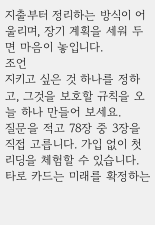지출부터 정리하는 방식이 어울리며, 장기 계획을 세워 두면 마음이 놓입니다.
조언
지키고 싶은 것 하나를 정하고, 그것을 보호할 규칙을 오늘 하나 만들어 보세요.
질문을 적고 78장 중 3장을 직접 고릅니다. 가입 없이 첫 리딩을 체험할 수 있습니다.
타로 카드는 미래를 확정하는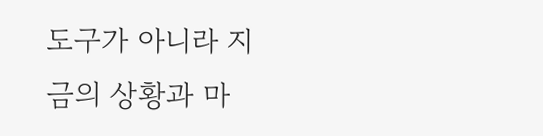도구가 아니라 지금의 상황과 마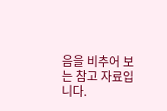음을 비추어 보는 참고 자료입니다.